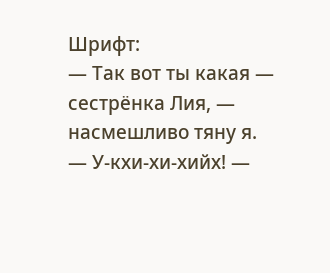Шрифт:
— Так вот ты какая — сестрёнка Лия, — насмешливо тяну я.
— У-кхи-хи-хийх! —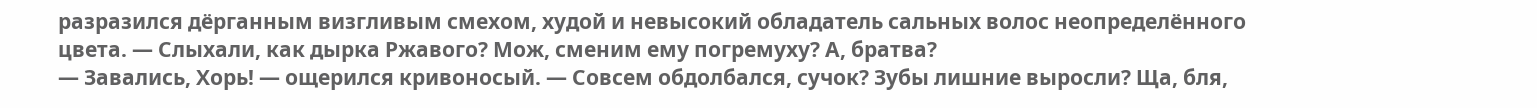разразился дёрганным визгливым смехом, худой и невысокий обладатель сальных волос неопределённого цвета. — Слыхали, как дырка Ржавого? Мож, сменим ему погремуху? А, братва?
— Завались, Хорь! — ощерился кривоносый. — Совсем обдолбался, сучок? Зубы лишние выросли? Ща, бля,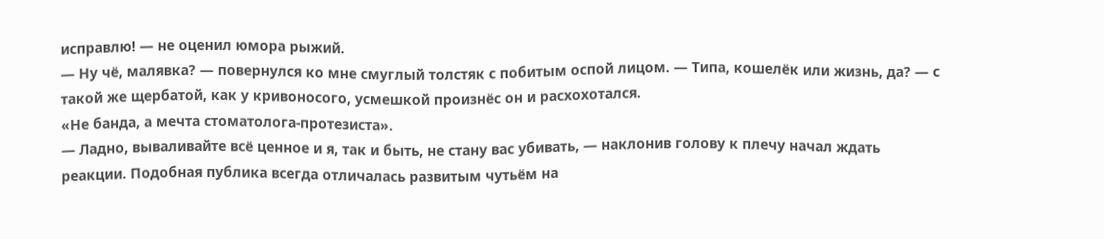исправлю! — не оценил юмора рыжий.
— Ну чё, малявка? — повернулся ко мне смуглый толстяк с побитым оспой лицом. — Типа, кошелёк или жизнь, да? — с такой же щербатой, как у кривоносого, усмешкой произнёс он и расхохотался.
«Не банда, а мечта стоматолога-протезиста».
— Ладно, вываливайте всё ценное и я, так и быть, не стану вас убивать, — наклонив голову к плечу начал ждать реакции. Подобная публика всегда отличалась развитым чутьём на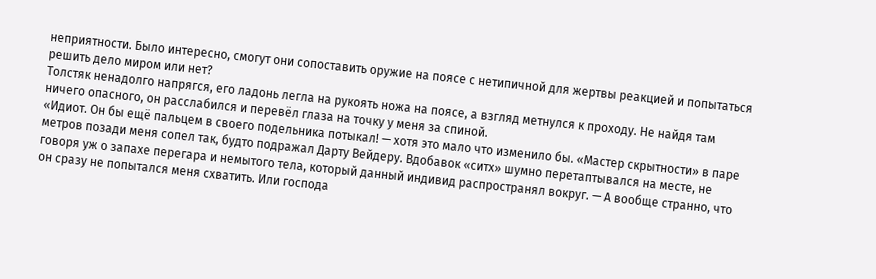неприятности. Было интересно, смогут они сопоставить оружие на поясе с нетипичной для жертвы реакцией и попытаться решить дело миром или нет?
Толстяк ненадолго напрягся, его ладонь легла на рукоять ножа на поясе, а взгляд метнулся к проходу. Не найдя там ничего опасного, он расслабился и перевёл глаза на точку у меня за спиной.
«Идиот. Он бы ещё пальцем в своего подельника потыкал! — хотя это мало что изменило бы. «Мастер скрытности» в паре метров позади меня сопел так, будто подражал Дарту Вейдеру. Вдобавок «ситх» шумно перетаптывался на месте, не говоря уж о запахе перегара и немытого тела, который данный индивид распространял вокруг. — А вообще странно, что он сразу не попытался меня схватить. Или господа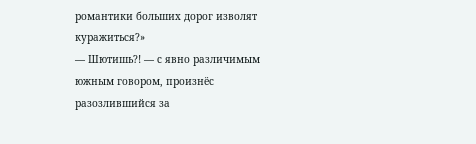романтики больших дорог изволят куражиться?»
— Шютишь?! — с явно различимым южным говором, произнёс разозлившийся за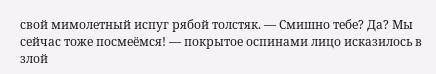свой мимолетный испуг рябой толстяк. — Смишно тебе? Да? Мы сейчас тоже посмеёмся! — покрытое оспинами лицо исказилось в злой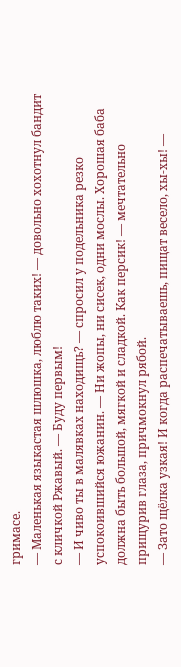гримасе.
— Маленькая языкастая шлюшка, люблю таких! — довольно хохотнул бандит с кличкой Ржавый. — Буду первым!
— И чиво ты в малявках находищь? — спросил у подельника резко успокоившийся южанин. — Ни жопы, ни сисек, одни мослы. Хорошая баба должна быть большой, мягкой и сладкой. Как персик! — мечтательно прищурив глаза, причмокнул рябой.
— Зато щёлка узкая! И когда распечатываешь, пищат весело, хы-хы! —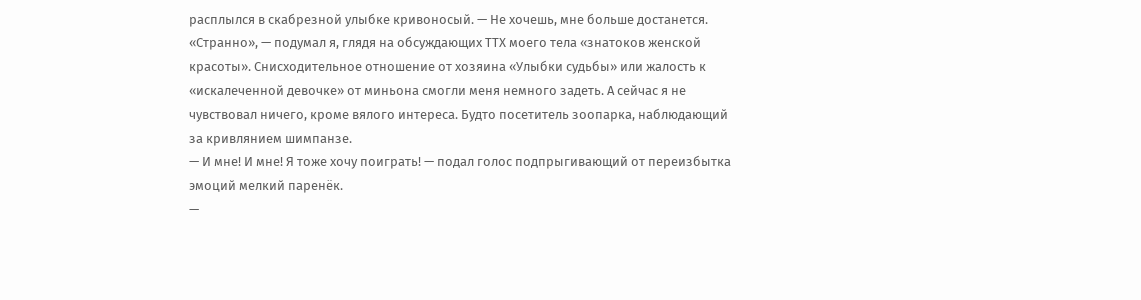расплылся в скабрезной улыбке кривоносый. — Не хочешь, мне больше достанется.
«Странно», — подумал я, глядя на обсуждающих ТТХ моего тела «знатоков женской красоты». Снисходительное отношение от хозяина «Улыбки судьбы» или жалость к «искалеченной девочке» от миньона смогли меня немного задеть. А сейчас я не чувствовал ничего, кроме вялого интереса. Будто посетитель зоопарка, наблюдающий за кривлянием шимпанзе.
— И мне! И мне! Я тоже хочу поиграть! — подал голос подпрыгивающий от переизбытка эмоций мелкий паренёк.
—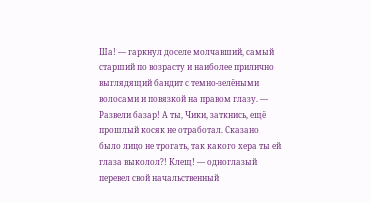Ша! — гаркнул доселе молчавший, самый старший по возрасту и наиболее прилично выглядящий бандит с темно-зелёными волосами и повязкой на правом глазу. — Развели базар! А ты, Чики, заткнись, ещё прошлый косяк не отработал. Сказано было лицо не трогать, так какого хера ты ей глаза выколол?! Клещ! — одноглазый перевел свой начальственный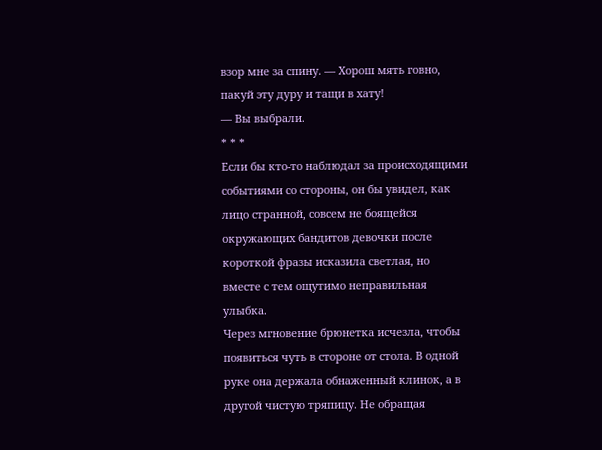взор мне за спину. — Хорош мять говно, пакуй эту дуру и тащи в хату!
— Вы выбрали.
* * *
Если бы кто-то наблюдал за происходящими событиями со стороны, он бы увидел, как лицо странной, совсем не боящейся окружающих бандитов девочки после короткой фразы исказила светлая, но вместе с тем ощутимо неправильная улыбка.
Через мгновение брюнетка исчезла, чтобы появиться чуть в стороне от стола. В одной руке она держала обнаженный клинок, а в другой чистую тряпицу. Не обращая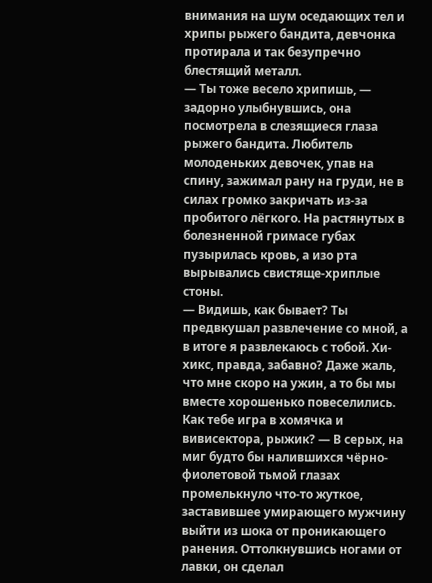внимания на шум оседающих тел и хрипы рыжего бандита, девчонка протирала и так безупречно блестящий металл.
— Ты тоже весело хрипишь, — задорно улыбнувшись, она посмотрела в слезящиеся глаза рыжего бандита. Любитель молоденьких девочек, упав на спину, зажимал рану на груди, не в силах громко закричать из-за пробитого лёгкого. На растянутых в болезненной гримасе губах пузырилась кровь, а изо рта вырывались свистяще-хриплые стоны.
— Видишь, как бывает? Ты предвкушал развлечение со мной, а в итоге я развлекаюсь с тобой. Хи-хикс, правда, забавно? Даже жаль, что мне скоро на ужин, а то бы мы вместе хорошенько повеселились. Как тебе игра в хомячка и вивисектора, рыжик? — В серых, на миг будто бы налившихся чёрно-фиолетовой тьмой глазах промелькнуло что-то жуткое, заставившее умирающего мужчину выйти из шока от проникающего ранения. Оттолкнувшись ногами от лавки, он сделал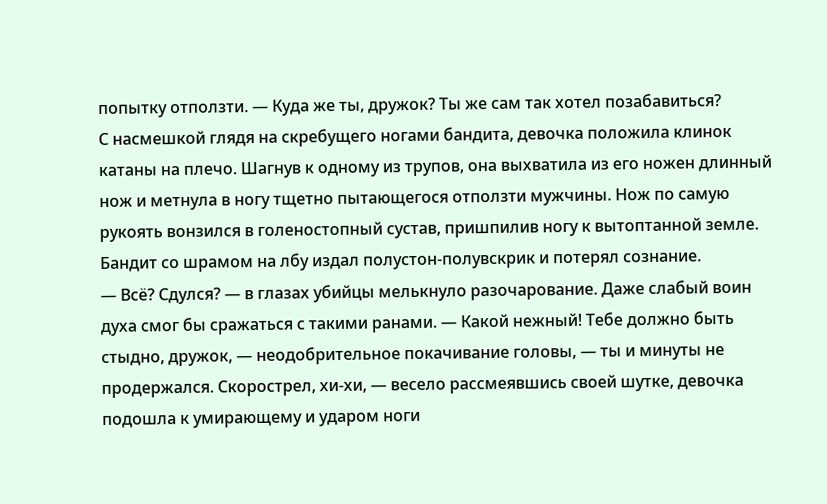попытку отползти. — Куда же ты, дружок? Ты же сам так хотел позабавиться?
С насмешкой глядя на скребущего ногами бандита, девочка положила клинок катаны на плечо. Шагнув к одному из трупов, она выхватила из его ножен длинный нож и метнула в ногу тщетно пытающегося отползти мужчины. Нож по самую рукоять вонзился в голеностопный сустав, пришпилив ногу к вытоптанной земле. Бандит со шрамом на лбу издал полустон-полувскрик и потерял сознание.
— Всё? Сдулся? — в глазах убийцы мелькнуло разочарование. Даже слабый воин духа смог бы сражаться с такими ранами. — Какой нежный! Тебе должно быть стыдно, дружок, — неодобрительное покачивание головы, — ты и минуты не продержался. Скорострел, хи-хи, — весело рассмеявшись своей шутке, девочка подошла к умирающему и ударом ноги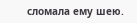сломала ему шею.